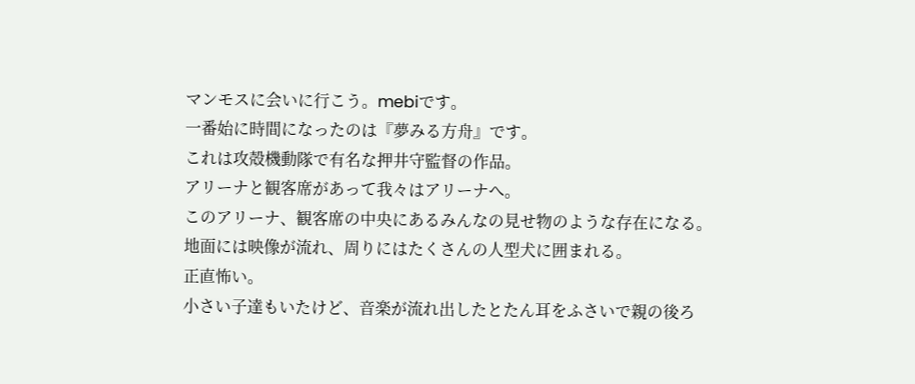マンモスに会いに行こう。mebiです。
一番始に時間になったのは『夢みる方舟』です。
これは攻殻機動隊で有名な押井守監督の作品。
アリーナと観客席があって我々はアリーナへ。
このアリーナ、観客席の中央にあるみんなの見せ物のような存在になる。
地面には映像が流れ、周りにはたくさんの人型犬に囲まれる。
正直怖い。
小さい子達もいたけど、音楽が流れ出したとたん耳をふさいで親の後ろ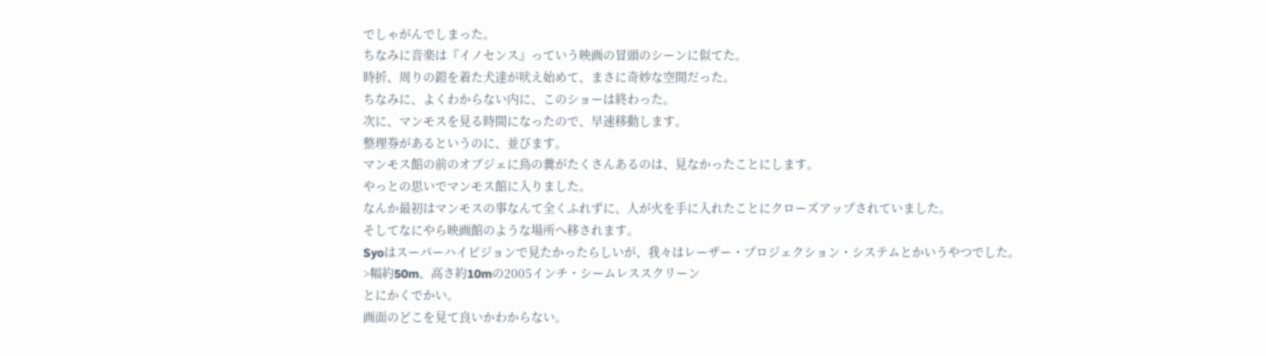でしゃがんでしまった。
ちなみに音楽は『イノセンス』っていう映画の冒頭のシーンに似てた。
時折、周りの鎧を着た犬達が吠え始めて、まさに奇妙な空間だった。
ちなみに、よくわからない内に、このショーは終わった。
次に、マンモスを見る時間になったので、早速移動します。
整理券があるというのに、並びます。
マンモス館の前のオブジェに鳥の糞がたくさんあるのは、見なかったことにします。
やっとの思いでマンモス館に入りました。
なんか最初はマンモスの事なんて全くふれずに、人が火を手に入れたことにクローズアップされていました。
そしてなにやら映画館のような場所へ移されます。
Syoはスーパーハイビジョンで見たかったらしいが、我々はレーザー・プロジェクション・システムとかいうやつでした。
>幅約50m、高さ約10mの2005インチ・シームレススクリーン
とにかくでかい。
画面のどこを見て良いかわからない。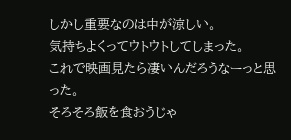しかし重要なのは中が涼しい。
気持ちよくってウトウトしてしまった。
これで映画見たら凄いんだろうなーっと思った。
そろそろ飯を食おうじゃ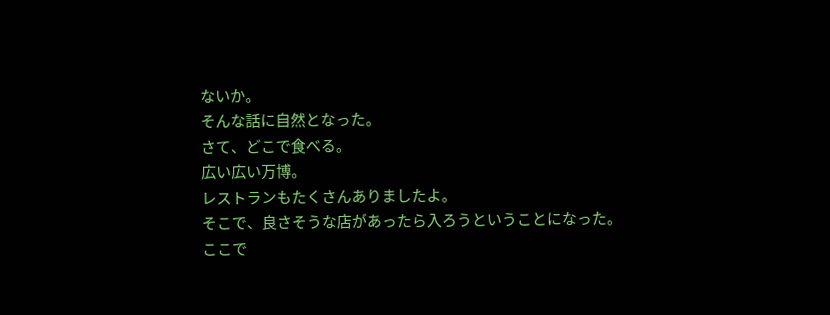ないか。
そんな話に自然となった。
さて、どこで食べる。
広い広い万博。
レストランもたくさんありましたよ。
そこで、良さそうな店があったら入ろうということになった。
ここで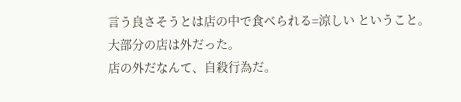言う良さそうとは店の中で食べられる=涼しい ということ。
大部分の店は外だった。
店の外だなんて、自殺行為だ。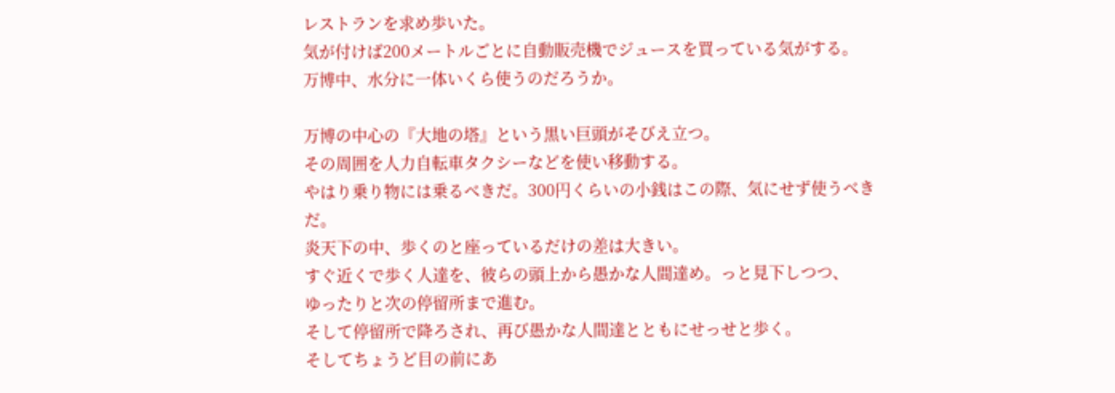レストランを求め歩いた。
気が付けば200メートルごとに自動販売機でジュースを買っている気がする。
万博中、水分に一体いくら使うのだろうか。

万博の中心の『大地の塔』という黒い巨頭がそびえ立つ。
その周囲を人力自転車タクシーなどを使い移動する。
やはり乗り物には乗るべきだ。300円くらいの小銭はこの際、気にせず使うべきだ。
炎天下の中、歩くのと座っているだけの差は大きい。
すぐ近くで歩く人達を、彼らの頭上から愚かな人間達め。っと見下しつつ、
ゆったりと次の停留所まで進む。
そして停留所で降ろされ、再び愚かな人間達とともにせっせと歩く。
そしてちょうど目の前にあ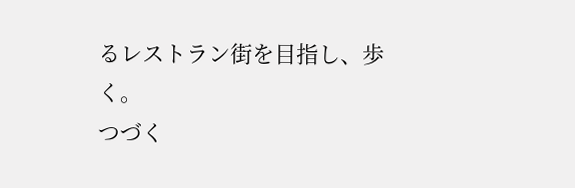るレストラン街を目指し、歩く。
つづく